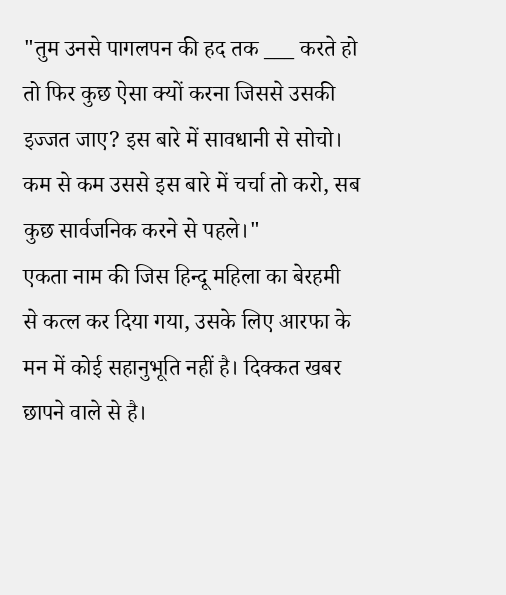"तुम उनसे पागलपन की हद तक ___ करते हो तो फिर कुछ ऐसा क्यों करना जिससे उसकी इज्जत जाए? इस बारे में सावधानी से सोचो। कम से कम उससे इस बारे में चर्चा तो करो, सब कुछ सार्वजनिक करने से पहले।"
एकता नाम की जिस हिन्दू महिला का बेरहमी से कत्ल कर दिया गया, उसके लिए आरफा के मन में कोई सहानुभूति नहीं है। दिक्कत खबर छापने वाले से है।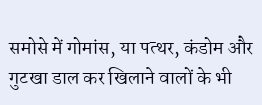समोसे में गोमांस, या पत्थर, कंडोम और गुटखा डाल कर खिलाने वालों के भी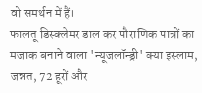वो समर्थन में हैं।
फालतू डिस्क्लेमर डाल कर पौराणिक पात्रों का मजाक बनाने वाला 'न्यूजलॉन्ड्री' क्या इस्लाम, जन्नत, 72 हूरों और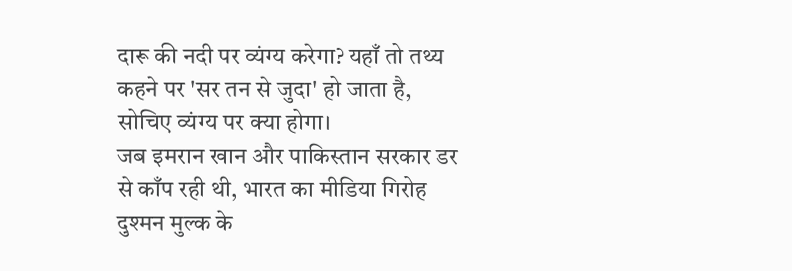दारू की नदी पर व्यंग्य करेगा? यहाँ तो तथ्य कहने पर 'सर तन से जुदा' हो जाता है, सोचिए व्यंग्य पर क्या होगा।
जब इमरान खान और पाकिस्तान सरकार डर से काँप रही थी, भारत का मीडिया गिरोह दुश्मन मुल्क के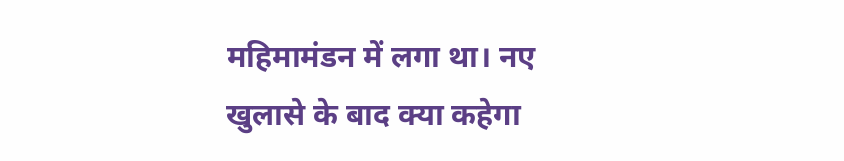महिमामंडन में लगा था। नए खुलासे के बाद क्या कहेगा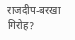राजदीप-बरखा गिरोह?